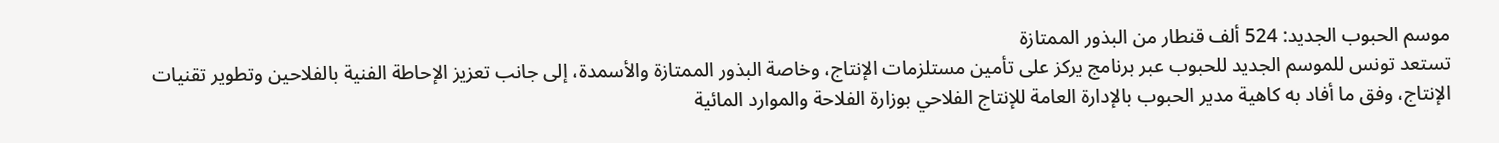موسم الحبوب الجديد: 524 ألف قنطار من البذور الممتازة
تستعد تونس للموسم الجديد للحبوب عبر برنامج يركز على تأمين مستلزمات الإنتاج، وخاصة البذور الممتازة والأسمدة، إلى جانب تعزيز الإحاطة الفنية بالفلاحين وتطوير تقنيات الإنتاج، وفق ما أفاد به كاهية مدير الحبوب بالإدارة العامة للإنتاج الفلاحي بوزارة الفلاحة والموارد المائية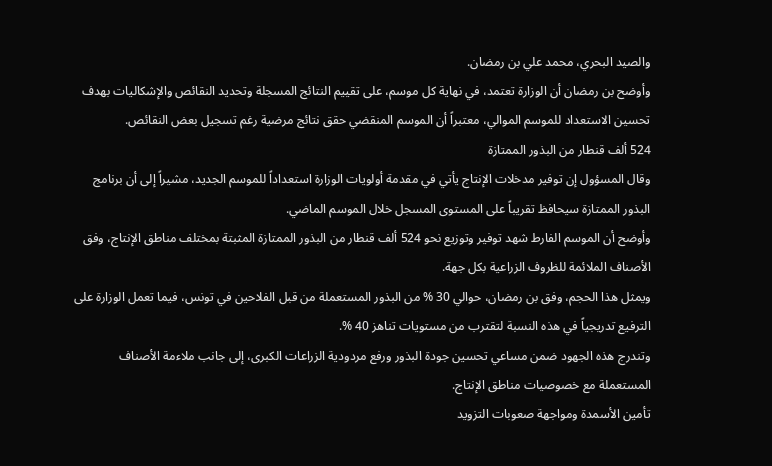والصيد البحري، محمد علي بن رمضان.
وأوضح بن رمضان أن الوزارة تعتمد، في نهاية كل موسم، على تقييم النتائج المسجلة وتحديد النقائص والإشكاليات بهدف تحسين الاستعداد للموسم الموالي، معتبراً أن الموسم المنقضي حقق نتائج مرضية رغم تسجيل بعض النقائص.
524 ألف قنطار من البذور الممتازة
وقال المسؤول إن توفير مدخلات الإنتاج يأتي في مقدمة أولويات الوزارة استعداداً للموسم الجديد، مشيراً إلى أن برنامج البذور الممتازة سيحافظ تقريباً على المستوى المسجل خلال الموسم الماضي.
وأوضح أن الموسم الفارط شهد توفير وتوزيع نحو 524 ألف قنطار من البذور الممتازة المثبتة بمختلف مناطق الإنتاج، وفق الأصناف الملائمة للظروف الزراعية بكل جهة.
ويمثل هذا الحجم، وفق بن رمضان، حوالي 30 % من البذور المستعملة من قبل الفلاحين في تونس، فيما تعمل الوزارة على الترفيع تدريجياً في هذه النسبة لتقترب من مستويات تناهز 40 %.
وتندرج هذه الجهود ضمن مساعي تحسين جودة البذور ورفع مردودية الزراعات الكبرى، إلى جانب ملاءمة الأصناف المستعملة مع خصوصيات مناطق الإنتاج.
تأمين الأسمدة ومواجهة صعوبات التزويد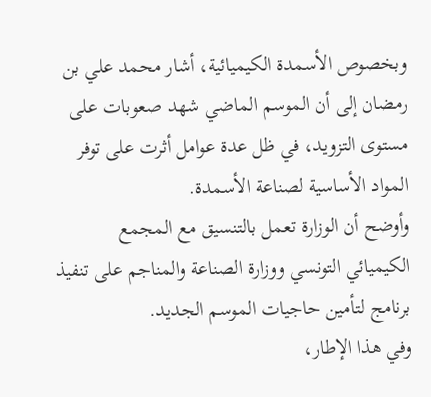وبخصوص الأسمدة الكيميائية، أشار محمد علي بن رمضان إلى أن الموسم الماضي شهد صعوبات على مستوى التزويد، في ظل عدة عوامل أثرت على توفر المواد الأساسية لصناعة الأسمدة.
وأوضح أن الوزارة تعمل بالتنسيق مع المجمع الكيميائي التونسي ووزارة الصناعة والمناجم على تنفيذ برنامج لتأمين حاجيات الموسم الجديد.
وفي هذا الإطار،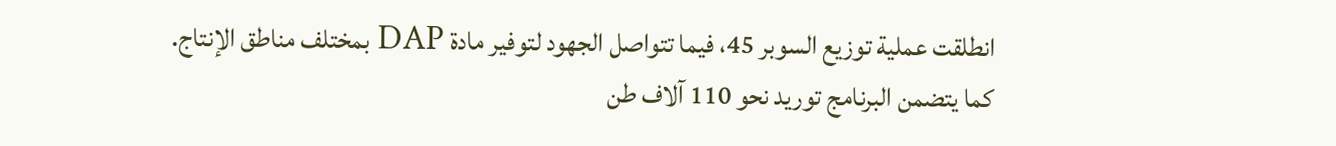انطلقت عملية توزيع السوبر 45، فيما تتواصل الجهود لتوفير مادة DAP بمختلف مناطق الإنتاج.
كما يتضمن البرنامج توريد نحو 110 آلاف طن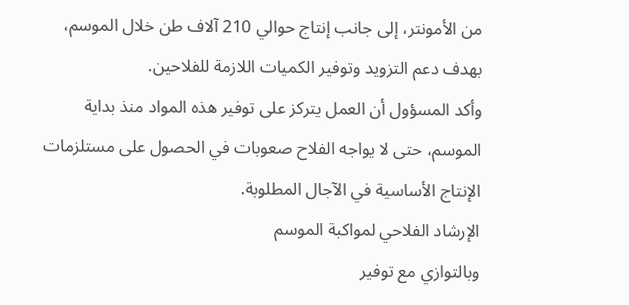من الأمونتر، إلى جانب إنتاج حوالي 210 آلاف طن خلال الموسم، بهدف دعم التزويد وتوفير الكميات اللازمة للفلاحين.
وأكد المسؤول أن العمل يتركز على توفير هذه المواد منذ بداية الموسم، حتى لا يواجه الفلاح صعوبات في الحصول على مستلزمات الإنتاج الأساسية في الآجال المطلوبة.
الإرشاد الفلاحي لمواكبة الموسم
وبالتوازي مع توفير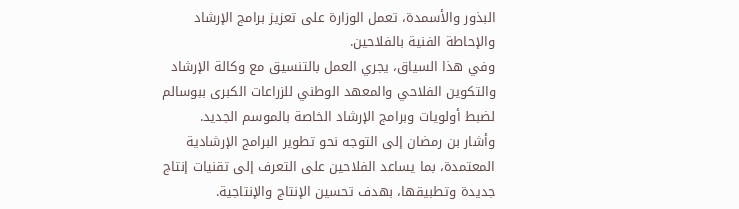البذور والأسمدة، تعمل الوزارة على تعزيز برامج الإرشاد والإحاطة الفنية بالفلاحين.
وفي هذا السياق، يجري العمل بالتنسيق مع وكالة الإرشاد والتكوين الفلاحي والمعهد الوطني للزراعات الكبرى ببوسالم لضبط أولويات وبرامج الإرشاد الخاصة بالموسم الجديد.
وأشار بن رمضان إلى التوجه نحو تطوير البرامج الإرشادية المعتمدة، بما يساعد الفلاحين على التعرف إلى تقنيات إنتاج جديدة وتطبيقها، بهدف تحسين الإنتاج والإنتاجية.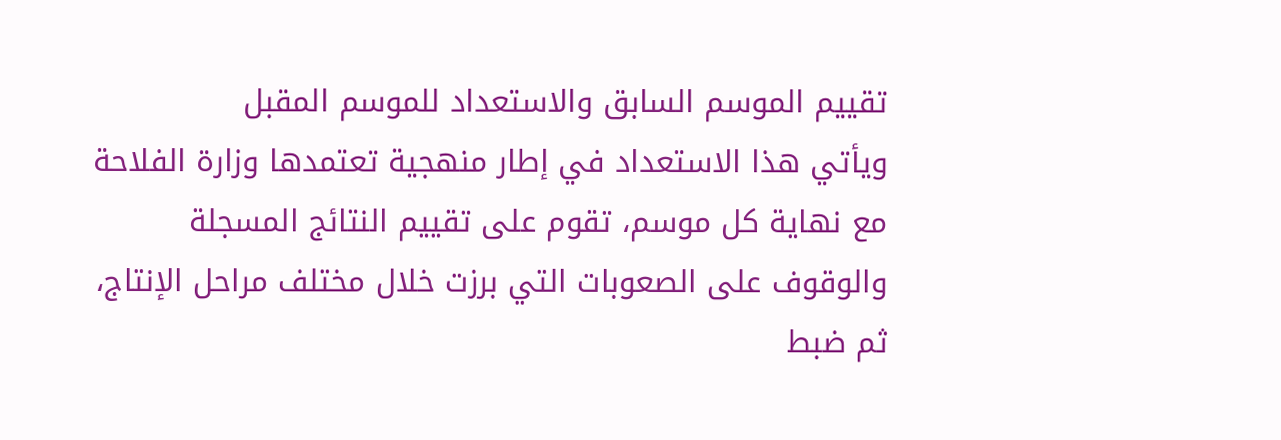تقييم الموسم السابق والاستعداد للموسم المقبل
ويأتي هذا الاستعداد في إطار منهجية تعتمدها وزارة الفلاحة مع نهاية كل موسم، تقوم على تقييم النتائج المسجلة والوقوف على الصعوبات التي برزت خلال مختلف مراحل الإنتاج، ثم ضبط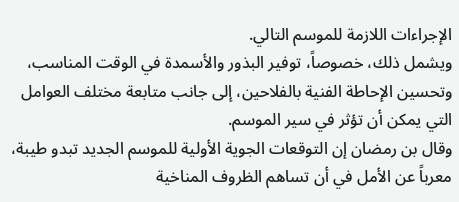الإجراءات اللازمة للموسم التالي.
ويشمل ذلك، خصوصاً، توفير البذور والأسمدة في الوقت المناسب، وتحسين الإحاطة الفنية بالفلاحين، إلى جانب متابعة مختلف العوامل التي يمكن أن تؤثر في سير الموسم.
وقال بن رمضان إن التوقعات الجوية الأولية للموسم الجديد تبدو طيبة، معرباً عن الأمل في أن تساهم الظروف المناخية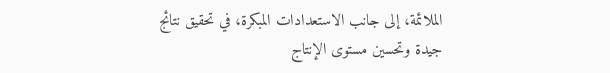الملائمة، إلى جانب الاستعدادات المبكرة، في تحقيق نتائج جيدة وتحسين مستوى الإنتاج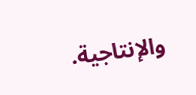والإنتاجية.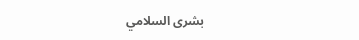بشرى السلامي